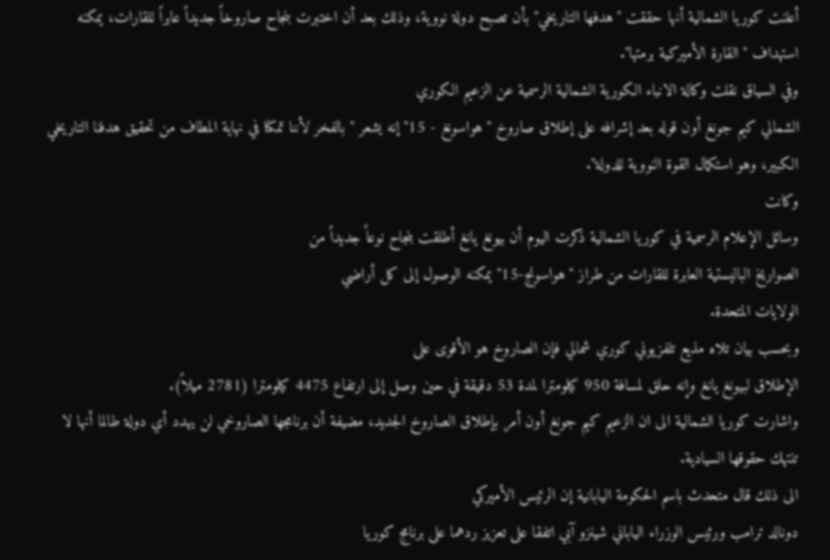أعلنت كوريا الشمالية أنها حققت "هدفها التاريخي" بأن تصبح دولة نووية، وذلك بعد أن اختبرت بنجاح صاروخاً جديداً عابراً للقارات، يمكنه استهداف "القارة الأميركية برمتها".
وفي السياق نقلت وكالة الانباء الكورية الشمالية الرسمية عن الزعيم الكوري
الشمالي كيم جونغ أون قوله بعد إشرافه على إطلاق صاروخ "هواسونغ - 15" إنه يشعر "بالفخر لأننا تمكنا في نهاية المطاف من تحقيق هدفنا التاريخي الكبير، وهو استكمال القوة النووية للدولة".
وكانت
وسائل الإعلام الرسمية في كوريا الشمالية ذكرت اليوم أن بيونغ يانغ أطلقت بنجاح نوعاً جديداً من
الصواريخ الباليستية العابرة للقارات من طراز "هواسونج-15" يمكنه الوصول إلى كل أراضي
الولايات المتحدة.
وبحسب بيان تلاه مذيع تلفزيوني كوري شمالي فإن الصاروخ هو الأقوى على
الإطلاق لبيونغ يانغ وإنه حلق لمسافة 950 كيلومترا لمدة 53 دقيقة في حين وصل إلى ارتفاع 4475 كيلومترا (2781 ميلاً).
واشارت كوريا الشمالية الى ان الزعيم كيم جونغ أون أمر بإطلاق الصاروخ الجديد، مضيفة أن برنامجها الصاروخي لن يهدد أي دولة طالما أنها لا تنتهك حقوقها السيادية.
الى ذلك قال متحدث باسم الحكومة اليابانية إن الرئيس الأميركي
دونالد ترامب ورئيس الوزراء الياباني شينزو آبي اتفقا على تعزيز ردهما على برنامج كوريا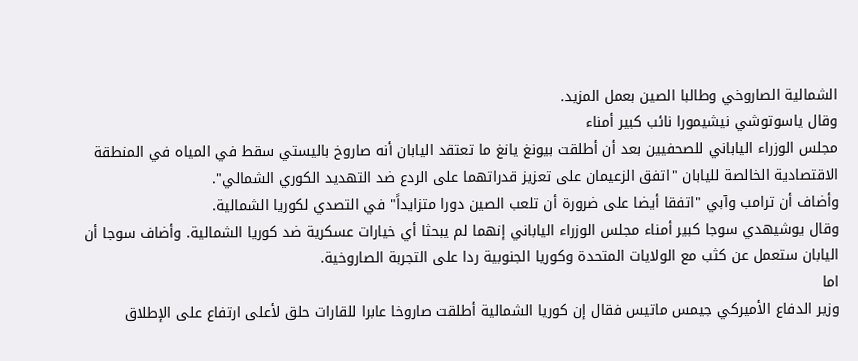الشمالية الصاروخي وطالبا الصين بعمل المزيد.
وقال ياسوتوشي نيشيمورا نائب كبير أمناء
مجلس الوزراء الياباني للصحفيين بعد أن أطلقت بيونغ يانغ ما تعتقد اليابان أنه صاروخ باليستي سقط في المياه في المنطقة الاقتصادية الخالصة لليابان "اتفق الزعيمان على تعزيز قدراتهما على الردع ضد التهديد الكوري الشمالي".
وأضاف أن ترامب وآبي "اتفقا أيضا على ضرورة أن تلعب الصين دورا متزايداً" في التصدي لكوريا الشمالية.
وقال يوشيهدي سوجا كبير أمناء مجلس الوزراء الياباني إنهما لم يبحثا أي خيارات عسكرية ضد كوريا الشمالية. وأضاف سوجا أن اليابان ستعمل عن كثب مع الولايات المتحدة وكوريا الجنوبية ردا على التجربة الصاروخية.
اما
وزير الدفاع الأميركي جيمس ماتيس فقال إن كوريا الشمالية أطلقت صاروخا عابرا للقارات حلق لأعلى ارتفاع على الإطلاق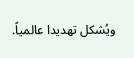ويُشكل تهديدا عالمياً.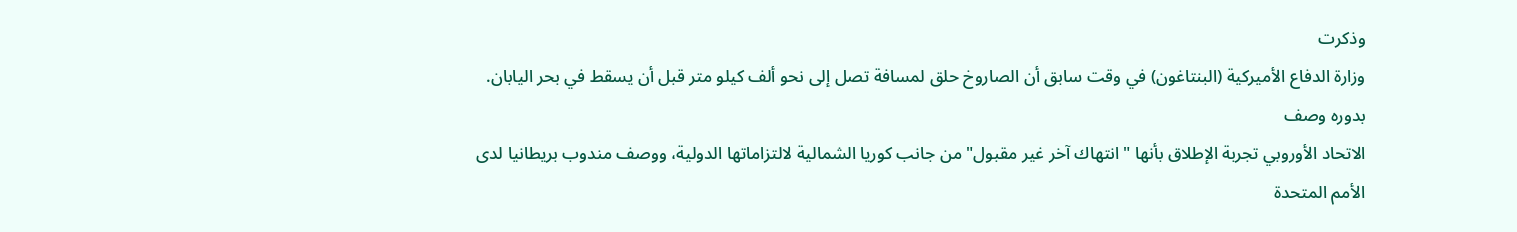وذكرت
وزارة الدفاع الأميركية (البنتاغون) في وقت سابق أن الصاروخ حلق لمسافة تصل إلى نحو ألف كيلو متر قبل أن يسقط في بحر اليابان.
بدوره وصف
الاتحاد الأوروبي تجربة الإطلاق بأنها "انتهاك آخر غير مقبول" من جانب كوريا الشمالية لالتزاماتها الدولية، ووصف مندوب بريطانيا لدى
الأمم المتحدة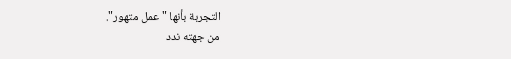التجربة بأنها "عمل متهور".
من جهته ندد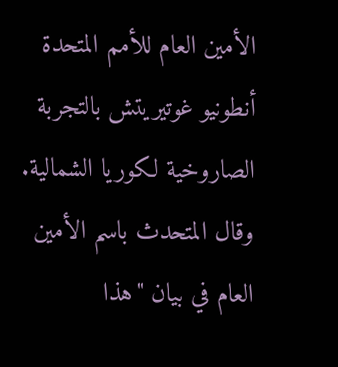الأمين العام للأمم المتحدة أنطونيو غوتيريتش بالتجربة الصاروخية لكوريا الشمالية.
وقال المتحدث باسم الأمين العام في بيان "هذا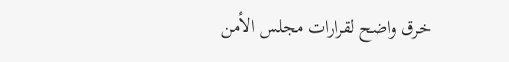خرق واضح لقرارات مجلس الأمن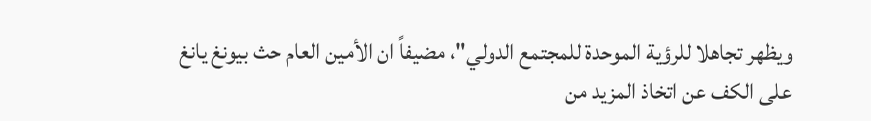ويظهر تجاهلا للرؤية الموحدة للمجتمع الدولي"، مضيفاً ان الأمين العام حث بيونغ يانغ على الكف عن اتخاذ المزيد من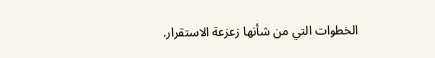الخطوات التي من شأنها زعزعة الاستقرار.